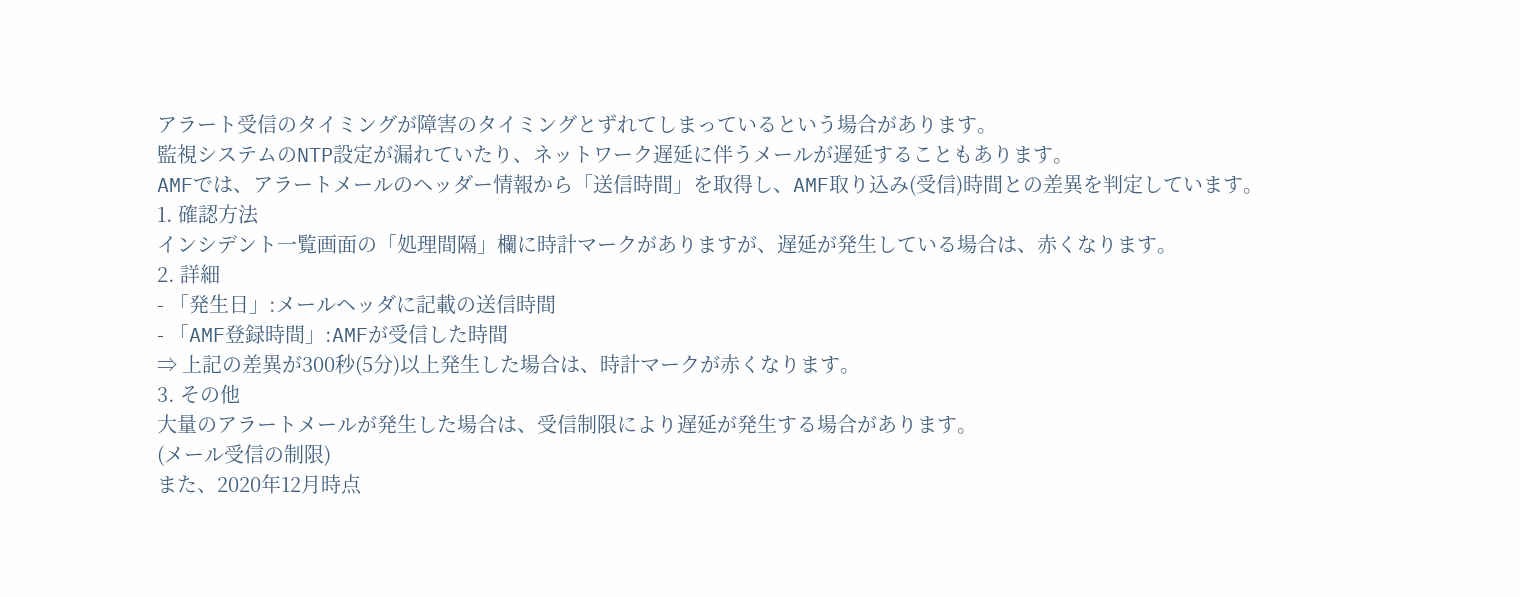アラート受信のタイミングが障害のタイミングとずれてしまっているという場合があります。
監視システムのNTP設定が漏れていたり、ネットワーク遅延に伴うメールが遅延することもあります。
AMFでは、アラートメールのヘッダー情報から「送信時間」を取得し、AMF取り込み(受信)時間との差異を判定しています。
1. 確認方法
インシデント一覧画面の「処理間隔」欄に時計マークがありますが、遅延が発生している場合は、赤くなります。
2. 詳細
- 「発生日」:メールヘッダに記載の送信時間
- 「AMF登録時間」:AMFが受信した時間
⇒ 上記の差異が300秒(5分)以上発生した場合は、時計マークが赤くなります。
3. その他
大量のアラートメールが発生した場合は、受信制限により遅延が発生する場合があります。
(メール受信の制限)
また、2020年12月時点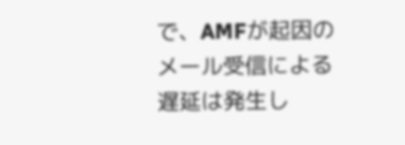で、AMFが起因のメール受信による遅延は発生し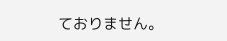ておりません。